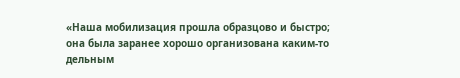«Наша мобилизация прошла образцово и быстро; она была заранее хорошо организована каким-то дельным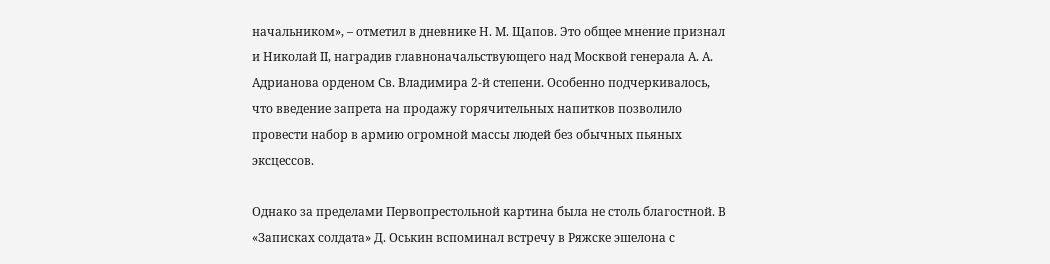начальником», – отметил в дневнике Н. М. Щапов. Это общее мнение признал и Николай II, наградив главноначальствующего над Москвой генерала А. А. Адрианова орденом Св. Владимира 2-й степени. Особенно подчеркивалось, что введение запрета на продажу горячительных напитков позволило провести набор в армию огромной массы людей без обычных пьяных эксцессов.

Однако за пределами Первопрестольной картина была не столь благостной. В «Записках солдата» Д. Оськин вспоминал встречу в Ряжске эшелона с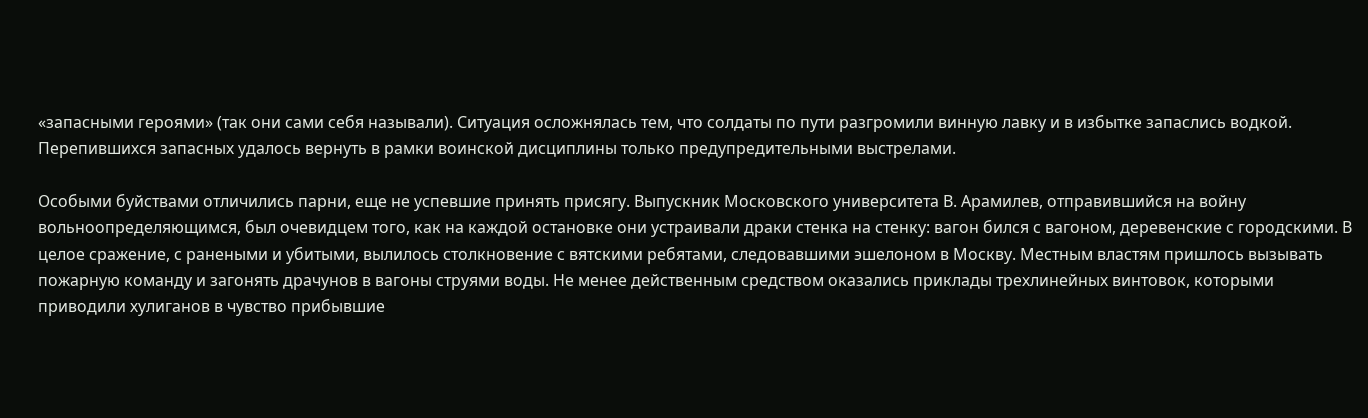«запасными героями» (так они сами себя называли). Ситуация осложнялась тем, что солдаты по пути разгромили винную лавку и в избытке запаслись водкой. Перепившихся запасных удалось вернуть в рамки воинской дисциплины только предупредительными выстрелами.

Особыми буйствами отличились парни, еще не успевшие принять присягу. Выпускник Московского университета В. Арамилев, отправившийся на войну вольноопределяющимся, был очевидцем того, как на каждой остановке они устраивали драки стенка на стенку: вагон бился с вагоном, деревенские с городскими. В целое сражение, с ранеными и убитыми, вылилось столкновение с вятскими ребятами, следовавшими эшелоном в Москву. Местным властям пришлось вызывать пожарную команду и загонять драчунов в вагоны струями воды. Не менее действенным средством оказались приклады трехлинейных винтовок, которыми приводили хулиганов в чувство прибывшие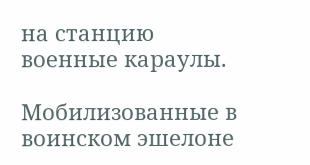на станцию военные караулы.

Мобилизованные в воинском эшелоне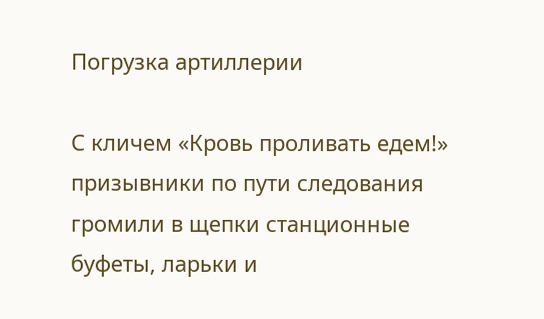Погрузка артиллерии

С кличем «Кровь проливать едем!» призывники по пути следования громили в щепки станционные буфеты, ларьки и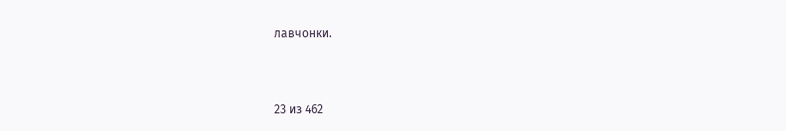лавчонки.



23 из 462